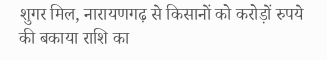शुगर मिल, नारायणगढ़ से किसानों को करोड़ों रुपये की बकाया राशि का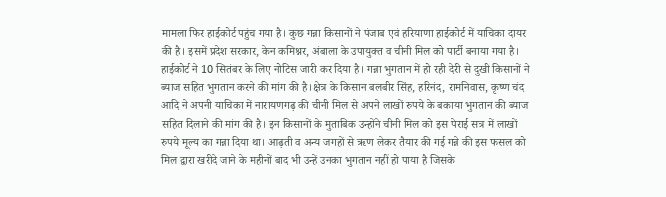मामला फिर हाईकोर्ट पहुंच गया है। कुछ गन्ना किसानों ने पंजाब एवं हरियाणा हाईकोर्ट में याचिका दायर की है। इसमें प्रदेश सरकार, केन कमिश्नर, अंबाला के उपायुक्त व चीनी मिल को पार्टी बनाया गया है। हाईकोर्ट ने 10 सितंबर के लिए नोटिस जारी कर दिया है। गन्ना भुगतान में हो रही देरी से दुखी किसानों ने ब्याज सहित भुगतान करने की मांग की है।क्षेत्र के किसान बलबीर सिंह, हरिनंद, रामनिवास, कृष्ण चंद आदि ने अपनी याचिका में नारायणगढ़ की चीनी मिल से अपने लाखों रुपये के बकाया भुगतान की ब्याज सहित दिलाने की मांग की है। इन किसानों के मुताबिक उन्होंने चीनी मिल को इस पेराई सत्र में लाखों रुपये मूल्य का गन्ना दिया था। आढ़ती व अन्य जगहों से ऋण लेकर तैयार की गई गन्ने की इस फसल को मिल द्वारा खरीदे जाने के महीनों बाद भी उन्हें उनका भुगतान नहीं हो पाया है जिसके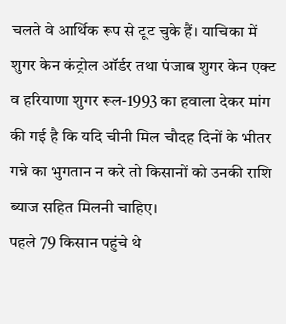चलते वे आर्थिक रूप से टूट चुके हैं। याचिका में शुगर केन कंट्रोल ऑर्डर तथा पंजाब शुगर केन एक्ट व हरियाणा शुगर रूल-1993 का हवाला देकर मांग की गई है कि यदि चीनी मिल चौदह दिनों के भीतर गन्ने का भुगतान न करे तो किसानों को उनकी राशि ब्याज सहित मिलनी चाहिए।
पहले 79 किसान पहुंचे थे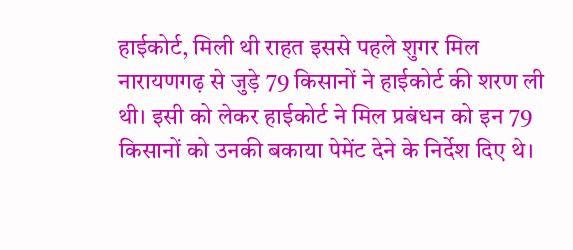हाईकोर्ट, मिली थी राहत इससे पहले शुगर मिल नारायणगढ़ से जुड़े 79 किसानों ने हाईकोर्ट की शरण ली थी। इसी को लेकर हाईकोर्ट ने मिल प्रबंधन को इन 79 किसानों को उनकी बकाया पेमेंट देने के निर्देश दिए थे।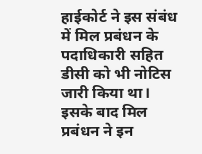हाईकोर्ट ने इस संबंध में मिल प्रबंधन के पदाधिकारी सहित डीसी को भी नोटिस जारी किया था। इसके बाद मिल प्रबंधन ने इन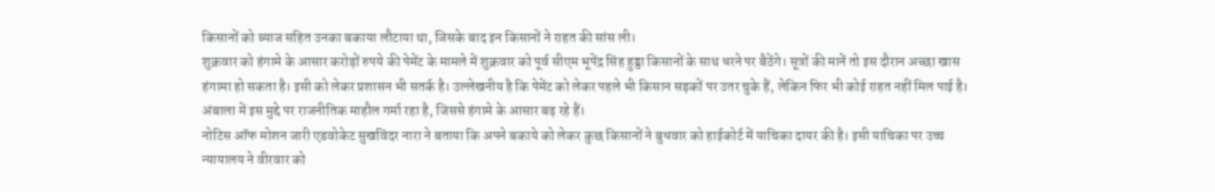किसानों को ब्याज सहित उनका बकाया लौटाया था, जिसके बाद इन किसानों ने राहत की सांस ली।
शुक्रवार को हंगामे के आसार करोड़ों रुपये की पेमेंट के मामले में शुक्रवार को पूर्व सीएम भूपेंद्र सिंह हुड्डा किसानों के साथ धरने पर बैठेंगे। सूत्रों की मानें तो इस दौरान अच्छा खास हंगामा हो सकता है। इसी को लेकर प्रशासन भी सतर्क है। उल्लेखनीय है कि पेमेंट को लेकर पहले भी किसान सड़कों पर उतर चुके हैं, लेकिन फिर भी कोई राहत नहीं मिल पाई है। अंबाला में इस मुद्दे पर राजनीतिक माहौल गर्मा रहा है, जिससे हंगामे के आसार बढ़ रहे हैं।
नोटिस ऑफ मोशन जारी एडवोकेट सुखविंदर नारा ने बताया कि अपने बकाये को लेकर कुछ किसानों ने बुधवार को हाईकोर्ट में याचिका दायर की है। इसी याचिका पर उच्च न्यायालय ने वीरवार को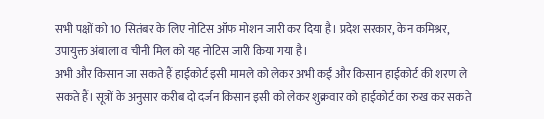सभी पक्षों को 10 सितंबर के लिए नोटिस ऑफ मोशन जारी कर दिया है। प्रदेश सरकार, केन कमिश्रर, उपायुक्त अंबाला व चीनी मिल को यह नोटिस जारी किया गया है।
अभी और किसान जा सकते हैं हाईकोर्ट इसी मामले को लेकर अभी कईं और किसान हाईकोर्ट की शरण ले सकते हैं। सूत्रों के अनुसार करीब दो दर्जन किसान इसी को लेकर शुक्रवार को हाईकोर्ट का रुख कर सकते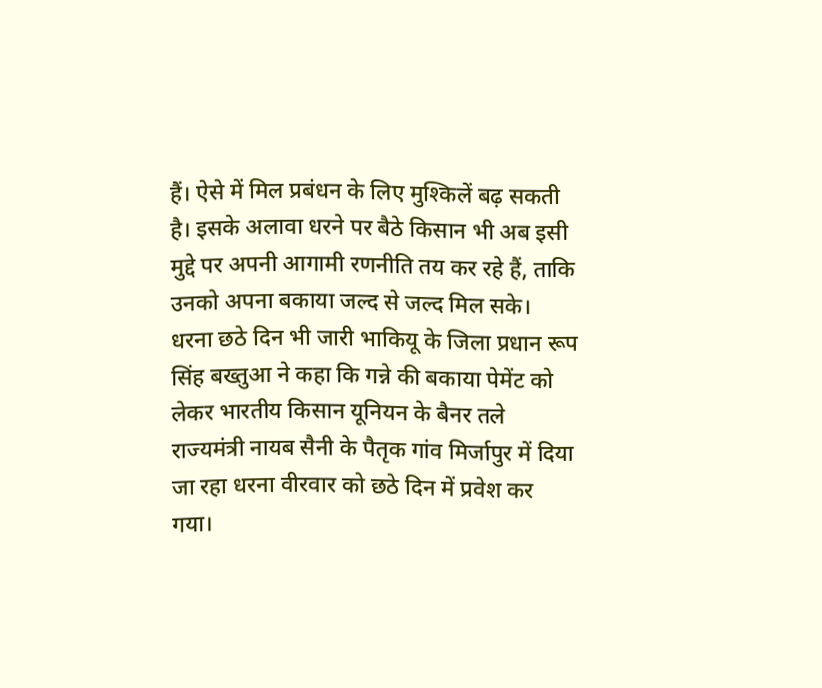हैं। ऐसे में मिल प्रबंधन के लिए मुश्किलें बढ़ सकती है। इसके अलावा धरने पर बैठे किसान भी अब इसी मुद्दे पर अपनी आगामी रणनीति तय कर रहे हैं, ताकि उनको अपना बकाया जल्द से जल्द मिल सके।
धरना छठे दिन भी जारी भाकियू के जिला प्रधान रूप सिंह बख्तुआ ने कहा कि गन्ने की बकाया पेमेंट को लेकर भारतीय किसान यूनियन के बैनर तले राज्यमंत्री नायब सैनी के पैतृक गांव मिर्जापुर में दिया जा रहा धरना वीरवार को छठे दिन में प्रवेश कर गया।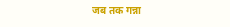जब तक गन्ना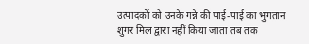उत्पादकों को उनके गन्ने की पाई-पाई का भुगतान शुगर मिल द्वारा नहीं किया जाता तब तक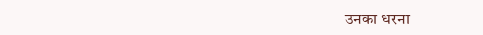उनका धरना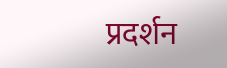प्रदर्शन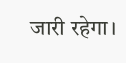जारी रहेगा।